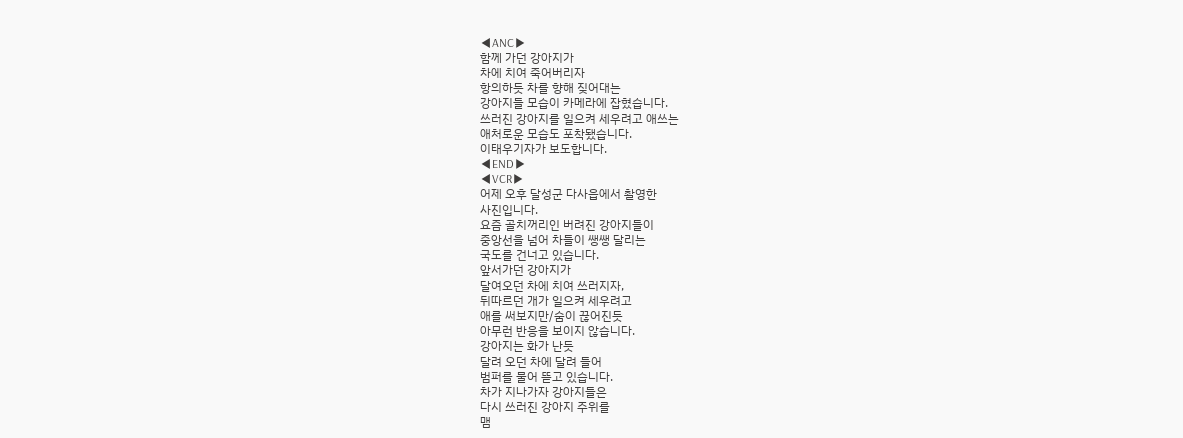◀ANC▶
함께 가던 강아지가
차에 치여 죽어버리자
항의하듯 차를 향해 짖어대는
강아지들 모습이 카메라에 잡혔습니다.
쓰러진 강아지를 일으켜 세우려고 애쓰는
애처로운 모습도 포착됐습니다.
이태우기자가 보도합니다.
◀END▶
◀VCR▶
어제 오후 달성군 다사읍에서 촬영한
사진입니다.
요즘 골치꺼리인 버려진 강아지들이
중앙선을 넘어 차들이 쌩쌩 달리는
국도를 건너고 있습니다.
앞서가던 강아지가
달여오던 차에 치여 쓰러지자,
뒤따르던 개가 일으켜 세우려고
애를 써보지만/숨이 끊어진듯
아무런 반응을 보이지 않습니다.
강아지는 화가 난듯
달려 오던 차에 달려 들어
범퍼를 물어 뜯고 있습니다.
차가 지나가자 강아지들은
다시 쓰러진 강아지 주위를
맴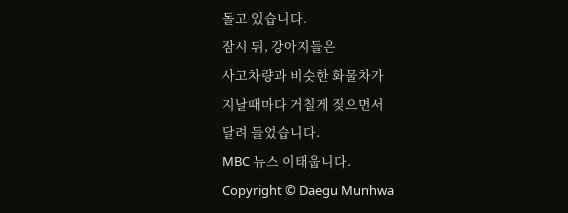돌고 있습니다.
잠시 뒤, 강아지들은
사고차량과 비슷한 화물차가
지날때마다 거칠게 짖으면서
달려 들었습니다.
MBC 뉴스 이태웁니다.
Copyright © Daegu Munhwa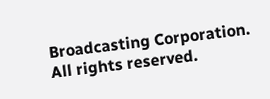Broadcasting Corporation. All rights reserved.